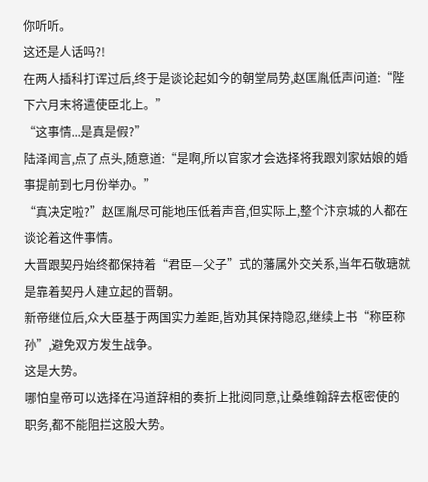你听听。
这还是人话吗?!
在两人插科打诨过后,终于是谈论起如今的朝堂局势,赵匡胤低声问道:“陛下六月末将遣使臣北上。”
“这事情...是真是假?”
陆泽闻言,点了点头,随意道:“是啊,所以官家才会选择将我跟刘家姑娘的婚事提前到七月份举办。”
“真决定啦?”赵匡胤尽可能地压低着声音,但实际上,整个汴京城的人都在谈论着这件事情。
大晋跟契丹始终都保持着“君臣—父子”式的藩属外交关系,当年石敬瑭就是靠着契丹人建立起的晋朝。
新帝继位后,众大臣基于两国实力差距,皆劝其保持隐忍,继续上书“称臣称孙”,避免双方发生战争。
这是大势。
哪怕皇帝可以选择在冯道辞相的奏折上批阅同意,让桑维翰辞去枢密使的职务,都不能阻拦这股大势。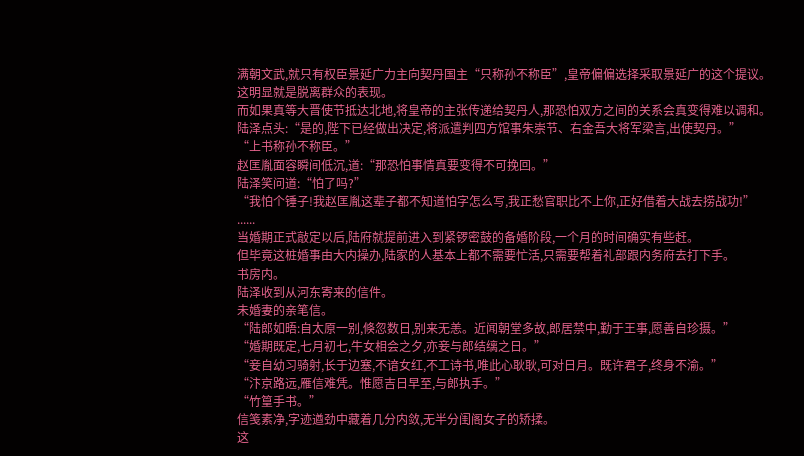满朝文武,就只有权臣景延广力主向契丹国主“只称孙不称臣”,皇帝偏偏选择采取景延广的这个提议。
这明显就是脱离群众的表现。
而如果真等大晋使节抵达北地,将皇帝的主张传递给契丹人,那恐怕双方之间的关系会真变得难以调和。
陆泽点头:“是的,陛下已经做出决定,将派遣判四方馆事朱崇节、右金吾大将军梁言,出使契丹。”
“上书称孙不称臣。”
赵匡胤面容瞬间低沉,道:“那恐怕事情真要变得不可挽回。”
陆泽笑问道:“怕了吗?”
“我怕个锤子!我赵匡胤这辈子都不知道怕字怎么写,我正愁官职比不上你,正好借着大战去捞战功!”
......
当婚期正式敲定以后,陆府就提前进入到紧锣密鼓的备婚阶段,一个月的时间确实有些赶。
但毕竟这桩婚事由大内操办,陆家的人基本上都不需要忙活,只需要帮着礼部跟内务府去打下手。
书房内。
陆泽收到从河东寄来的信件。
未婚妻的亲笔信。
“陆郎如晤:自太原一别,倏忽数日,别来无恙。近闻朝堂多故,郎居禁中,勤于王事,愿善自珍摄。”
“婚期既定,七月初七,牛女相会之夕,亦妾与郎结缡之日。”
“妾自幼习骑射,长于边塞,不谙女红,不工诗书,唯此心耿耿,可对日月。既许君子,终身不渝。”
“汴京路远,雁信难凭。惟愿吉日早至,与郎执手。”
“竹篁手书。”
信笺素净,字迹遒劲中藏着几分内敛,无半分闺阁女子的矫揉。
这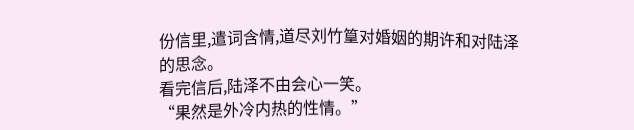份信里,遣词含情,道尽刘竹篁对婚姻的期许和对陆泽的思念。
看完信后,陆泽不由会心一笑。
“果然是外冷内热的性情。”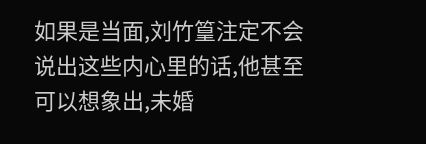如果是当面,刘竹篁注定不会说出这些内心里的话,他甚至可以想象出,未婚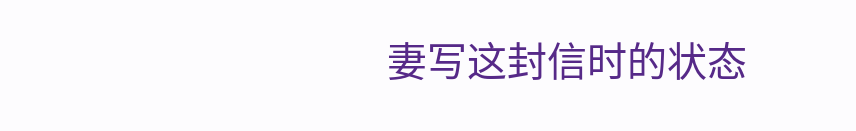妻写这封信时的状态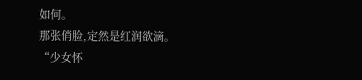如何。
那张俏脸,定然是红润欲滴。
“少女怀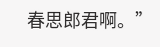春思郎君啊。”